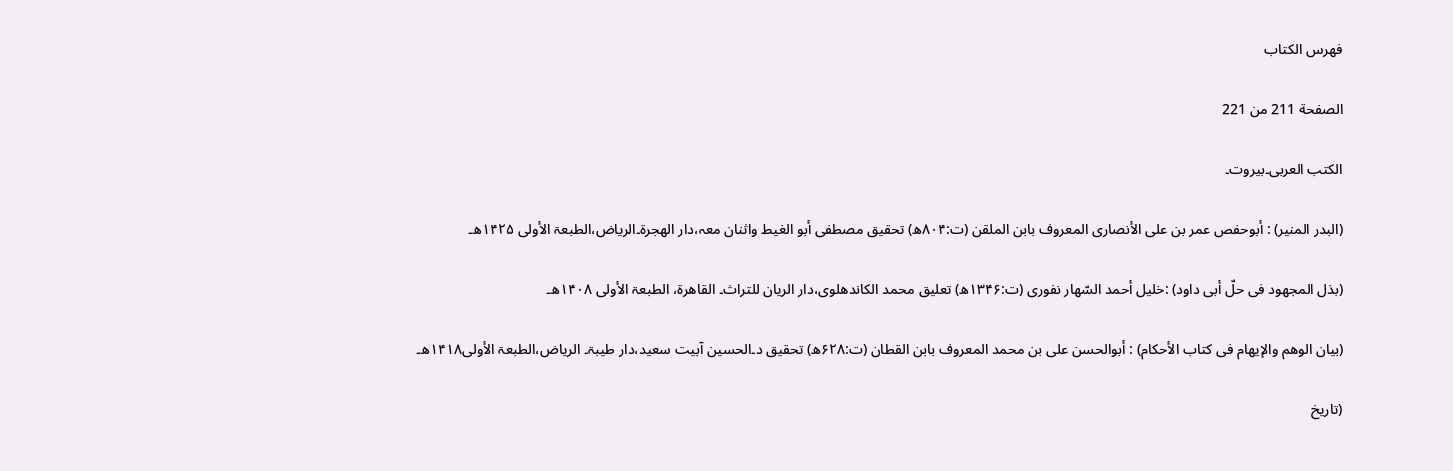فهرس الكتاب

الصفحة 211 من 221

الکتب العربی۔بیروت۔

(البدر المنیر) : أبوحفص عمر بن علی الأنصاری المعروف بابن الملقن (ت:۸۰۴ھ) تحقیق مصطفی أبو الغیط واثنان معہ،دار الھجرۃ۔الریاض،الطبعۃ الأولی ۱۴۲۵ھ۔

(بذل المجھود فی حلّ أبی داود) :خلیل أحمد السّھار نفوری (ت:۱۳۴۶ھ) تعلیق محمد الکاندھلوی،دار الریان للتراث۔ القاھرۃ، الطبعۃ الأولی ۱۴۰۸ھ۔

(بیان الوھم والإیھام فی کتاب الأحکام) : أبوالحسن علی بن محمد المعروف بابن القطان (ت:۶۲۸ھ) تحقیق د۔الحسین آبیت سعید،دار طیبۃ۔ الریاض،الطبعۃ الأولی۱۴۱۸ھ۔

(تاریخ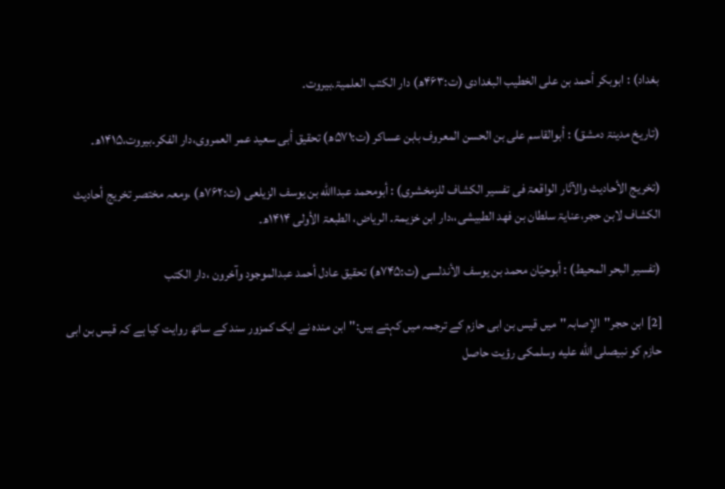بغداد) : ابوبکر أحمد بن علی الخطیب البغدادی (ت:۴۶۳ھ) دار الکتب العلمیۃ۔بیروت۔

(تاریخ مدینۃ دمشق) : أبوالقاسم علی بن الحسن المعروف بابن عساکر (ت:۵۷۱ھ) تحقیق أبی سعید عمر العمروی،دار الفکر۔بیروت،۱۴۱۵ھ۔

(تخریج الأحادیث والآثار الواقعۃ فی تفسیر الکشاف للزمخشری) : أبومحمد عبدااللّٰه بن یوسف الزیلعی (ت:۷۶۲ھ) ،ومعہ مختصر تخریج أحادیث الکشاف لابن حجر،عنایۃ سلطان بن فھد الطبیشی،،دار ابن خزیمۃ۔ الریاض، الطبعۃ الأولی ۱۴۱۴ھ۔

(تفسیر البحر المحیط) : أبوحیّان محمد بن یوسف الأندلسی (ت:۷۴۵ھ) تحقیق عادل أحمد عبدالموجود وآخرون ،دار الکتب

[2] ابن حجر''الإصابہ''میں قیس بن ابی حازم کے ترجمہ میں کہتے ہیں:''ابن مندہ نے ایک کمزور سند کے ساتھ روایت کیا ہے کہ قیس بن ابی حازم کو نبیصلى الله عليه وسلمکی رؤیت حاصل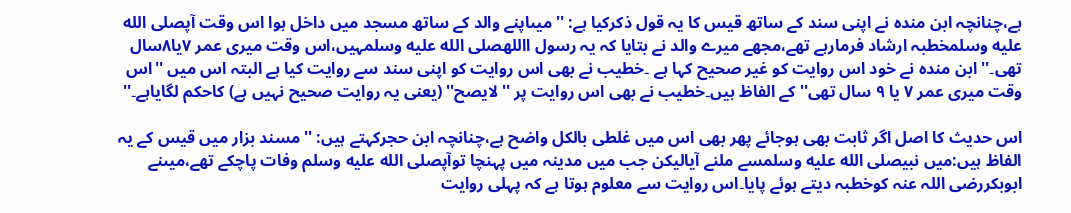ہے،چنانچہ ابن مندہ نے اپنی سند کے ساتھ قیس کا یہ قول ذکرکیا ہے: ''میںاپنے والد کے ساتھ مسجد میں داخل ہوا اس وقت آپصلى الله عليه وسلمخطبہ ارشاد فرمارہے تھے،مجھے میرے والد نے بتایا کہ یہ رسول االلهصلى الله عليه وسلمہیں،اس وقت میری عمر ۷یا۸سال تھی۔'' ابن مندہ نے خود اس روایت کو غیر صحیح کہا ہے ۔خطیب نے بھی اس روایت کو اپنی سند سے روایت کیا ہے البتہ اس میں ''اس وقت میری عمر ۷ یا ۹ سال تھی''کے الفاظ ہیں۔خطیب نے بھی اس روایت پر ''لایصح'' (یعنی یہ روایت صحیح نہیں ہے) کاحکم لگایاہے۔''

اس حدیث کا اصل اگر ثابت بھی ہوجائے پھر بھی اس میں غلطی بالکل واضح ہے،چنانچہ ابن حجرکہتے ہیں: ''مسند بزار میں قیس کے یہ الفاظ ہیں:میں نبیصلى الله عليه وسلمسے ملنے آیالیکن جب میں مدینہ میں پہنچا توآپصلى الله عليه وسلم وفات پاچکے تھے،میںنے ابوبکررضی اللہ عنہ کوخطبہ دیتے ہوئے پایا۔اس روایت سے معلوم ہوتا ہے کہ پہلی روایت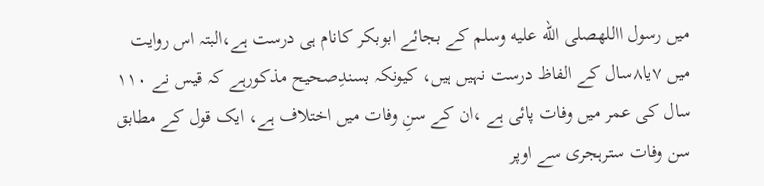میں رسول االلهصلى الله عليه وسلم کے بجائے ابوبکر کانام ہی درست ہے،البتہ اس روایت میں ۷یا۸سال کے الفاظ درست نہیں ہیں، کیونکہ بسندِصحیح مذکورہے کہ قیس نے ۱۱۰ سال کی عمر میں وفات پائی ہے ،ان کے سنِ وفات میں اختلاف ہے، ایک قول کے مطابق سن وفات سترہجری سے اوپر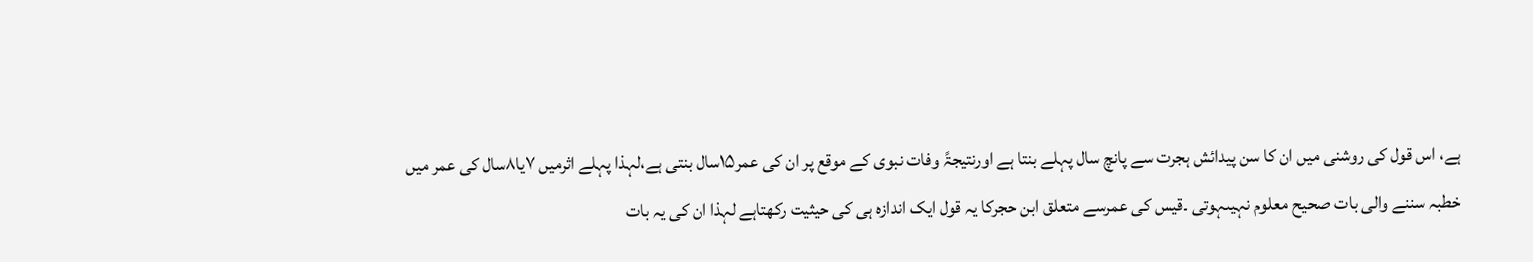ہے، اس قول کی روشنی میں ان کا سن پیدائش ہجرت سے پانچ سال پہلے بنتا ہے اورنتیجۃً وفات نبوی کے موقع پر ان کی عمر۱۵سال بنتی ہے،لہذا پہلے اثرمیں ۷یا۸سال کی عمر میں خطبہ سننے والی بات صحیح معلوم نہیںہوتی ۔قیس کی عمرسے متعلق ابن حجرکا یہ قول ایک اندازہ ہی کی حیثیت رکھتاہے لہذا ان کی یہ بات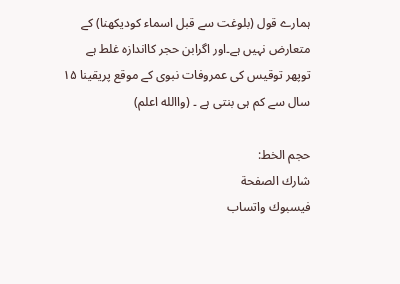ہمارے قول (بلوغت سے قبل اسماء کودیکھنا) کے متعارض نہیں ہے۔اور اگرابن حجر کااندازہ غلط ہے توپھر توقیس کی عمروفات نبوی کے موقع پریقینا ۱۵ سال سے کم ہی بنتی ہے ۔ (واالله اعلم)

حجم الخط:
شارك الصفحة
فيسبوك واتساب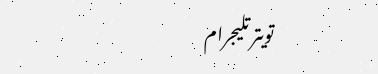تويتر تليجرام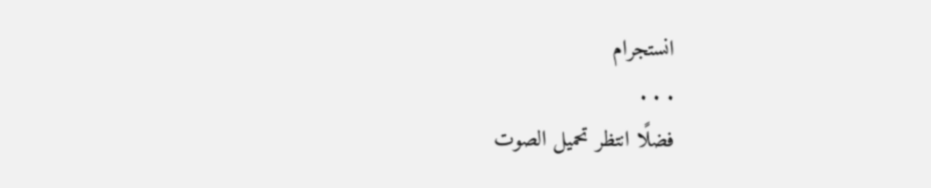انستجرام
. . .
فضلًا انتظر تحميل الصوت